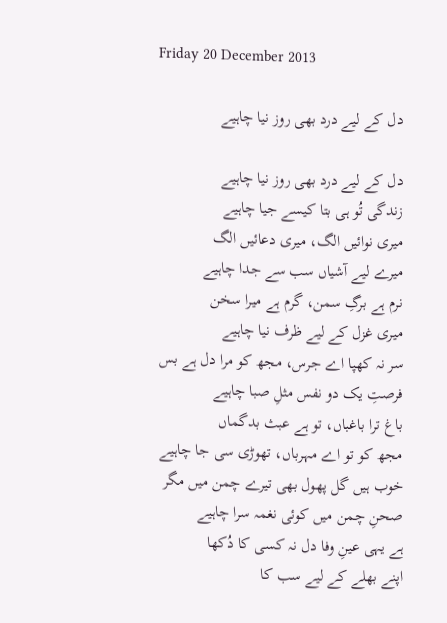Friday 20 December 2013

دل کے لیے درد بھی روز نیا چاہیے

دل کے لیے درد بھی روز نیا چاہیے
زندگی تُو ہی بتا کیسے جیا چاہیے
میری نوائیں الگ، میری دعائیں الگ
میرے لیے آشیاں سب سے جدا چاہیے
نرم ہے برگِ سمن، گرم ہے میرا سخن
میری غزل کے لیے ظرف نیا چاہیے
سر نہ کھپا اے جرس، مجھ کو مرا دل ہے بس
فرصتِ یک دو نفس مثلِ صبا چاہیے
باغ ترا باغباں، تو ہے عبث بدگماں
مجھ کو تو اے مہرباں، تھوڑی سی جا چاہیے
خوب ہیں گل پھول بھی تیرے چمن میں مگر
صحنِ چمن میں کوئی نغمہ سرا چاہیے
ہے یہی عینِ وفا دل نہ کسی کا دُکھا
اپنے بھلے کے لیے سب کا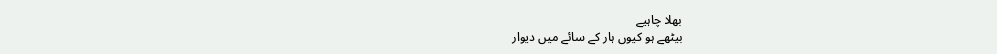بھلا چاہیے
بیٹھے ہو کیوں ہار کے سائے میں دیوار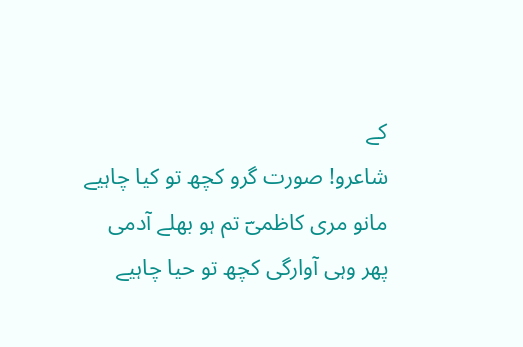کے
شاعرو! صورت گرو کچھ تو کیا چاہیے
مانو مری کاظمیؔ تم ہو بھلے آدمی
پھر وہی آوارگی کچھ تو حیا چاہیے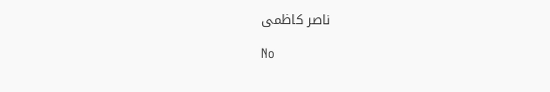ناصر کاظمی

No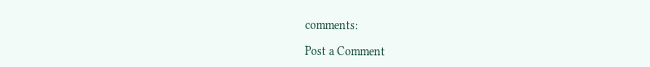comments:

Post a Comment